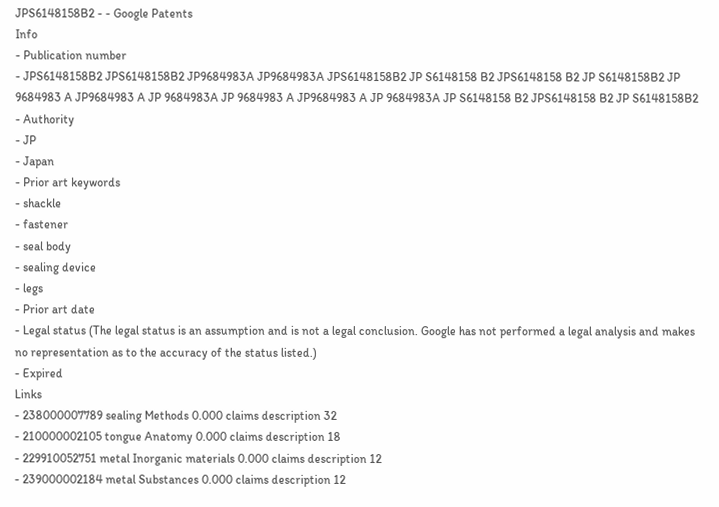JPS6148158B2 - - Google Patents
Info
- Publication number
- JPS6148158B2 JPS6148158B2 JP9684983A JP9684983A JPS6148158B2 JP S6148158 B2 JPS6148158 B2 JP S6148158B2 JP 9684983 A JP9684983 A JP 9684983A JP 9684983 A JP9684983 A JP 9684983A JP S6148158 B2 JPS6148158 B2 JP S6148158B2
- Authority
- JP
- Japan
- Prior art keywords
- shackle
- fastener
- seal body
- sealing device
- legs
- Prior art date
- Legal status (The legal status is an assumption and is not a legal conclusion. Google has not performed a legal analysis and makes no representation as to the accuracy of the status listed.)
- Expired
Links
- 238000007789 sealing Methods 0.000 claims description 32
- 210000002105 tongue Anatomy 0.000 claims description 18
- 229910052751 metal Inorganic materials 0.000 claims description 12
- 239000002184 metal Substances 0.000 claims description 12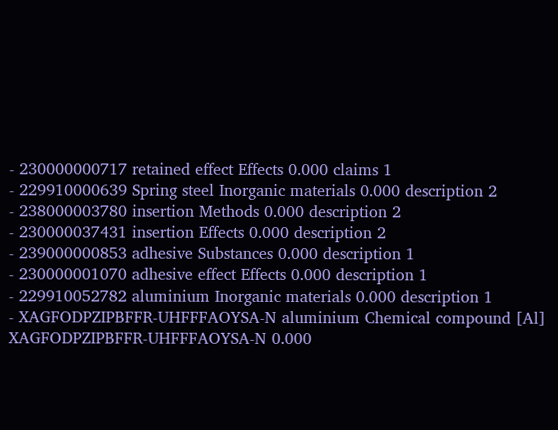- 230000000717 retained effect Effects 0.000 claims 1
- 229910000639 Spring steel Inorganic materials 0.000 description 2
- 238000003780 insertion Methods 0.000 description 2
- 230000037431 insertion Effects 0.000 description 2
- 239000000853 adhesive Substances 0.000 description 1
- 230000001070 adhesive effect Effects 0.000 description 1
- 229910052782 aluminium Inorganic materials 0.000 description 1
- XAGFODPZIPBFFR-UHFFFAOYSA-N aluminium Chemical compound [Al] XAGFODPZIPBFFR-UHFFFAOYSA-N 0.000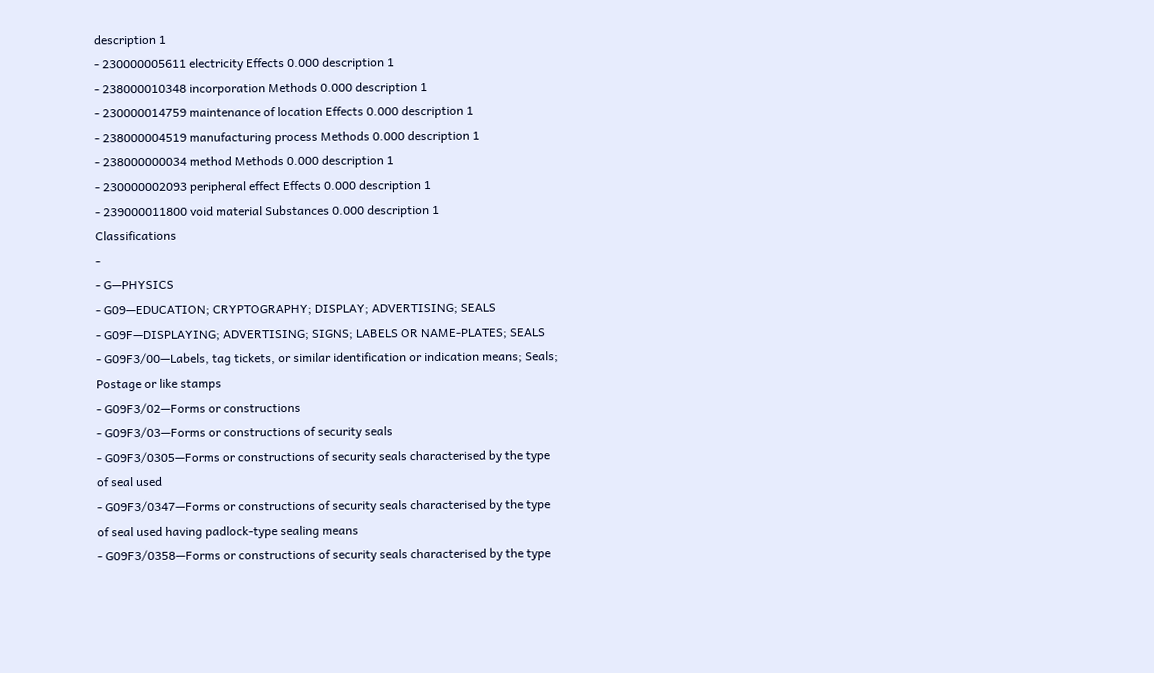description 1
- 230000005611 electricity Effects 0.000 description 1
- 238000010348 incorporation Methods 0.000 description 1
- 230000014759 maintenance of location Effects 0.000 description 1
- 238000004519 manufacturing process Methods 0.000 description 1
- 238000000034 method Methods 0.000 description 1
- 230000002093 peripheral effect Effects 0.000 description 1
- 239000011800 void material Substances 0.000 description 1
Classifications
-
- G—PHYSICS
- G09—EDUCATION; CRYPTOGRAPHY; DISPLAY; ADVERTISING; SEALS
- G09F—DISPLAYING; ADVERTISING; SIGNS; LABELS OR NAME-PLATES; SEALS
- G09F3/00—Labels, tag tickets, or similar identification or indication means; Seals; Postage or like stamps
- G09F3/02—Forms or constructions
- G09F3/03—Forms or constructions of security seals
- G09F3/0305—Forms or constructions of security seals characterised by the type of seal used
- G09F3/0347—Forms or constructions of security seals characterised by the type of seal used having padlock-type sealing means
- G09F3/0358—Forms or constructions of security seals characterised by the type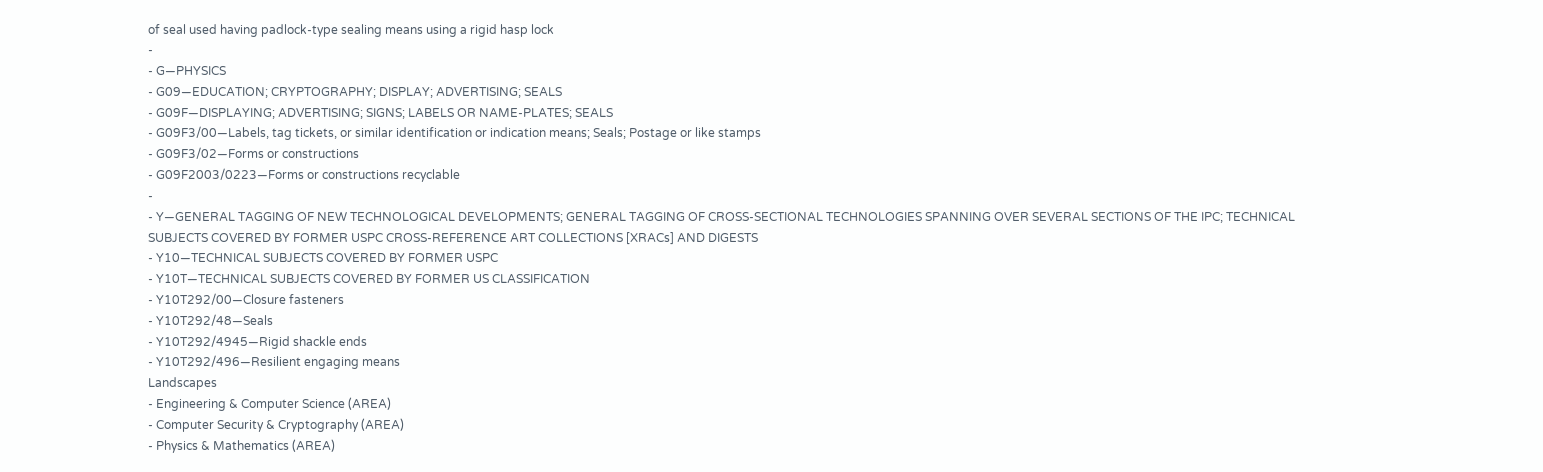of seal used having padlock-type sealing means using a rigid hasp lock
-
- G—PHYSICS
- G09—EDUCATION; CRYPTOGRAPHY; DISPLAY; ADVERTISING; SEALS
- G09F—DISPLAYING; ADVERTISING; SIGNS; LABELS OR NAME-PLATES; SEALS
- G09F3/00—Labels, tag tickets, or similar identification or indication means; Seals; Postage or like stamps
- G09F3/02—Forms or constructions
- G09F2003/0223—Forms or constructions recyclable
-
- Y—GENERAL TAGGING OF NEW TECHNOLOGICAL DEVELOPMENTS; GENERAL TAGGING OF CROSS-SECTIONAL TECHNOLOGIES SPANNING OVER SEVERAL SECTIONS OF THE IPC; TECHNICAL SUBJECTS COVERED BY FORMER USPC CROSS-REFERENCE ART COLLECTIONS [XRACs] AND DIGESTS
- Y10—TECHNICAL SUBJECTS COVERED BY FORMER USPC
- Y10T—TECHNICAL SUBJECTS COVERED BY FORMER US CLASSIFICATION
- Y10T292/00—Closure fasteners
- Y10T292/48—Seals
- Y10T292/4945—Rigid shackle ends
- Y10T292/496—Resilient engaging means
Landscapes
- Engineering & Computer Science (AREA)
- Computer Security & Cryptography (AREA)
- Physics & Mathematics (AREA)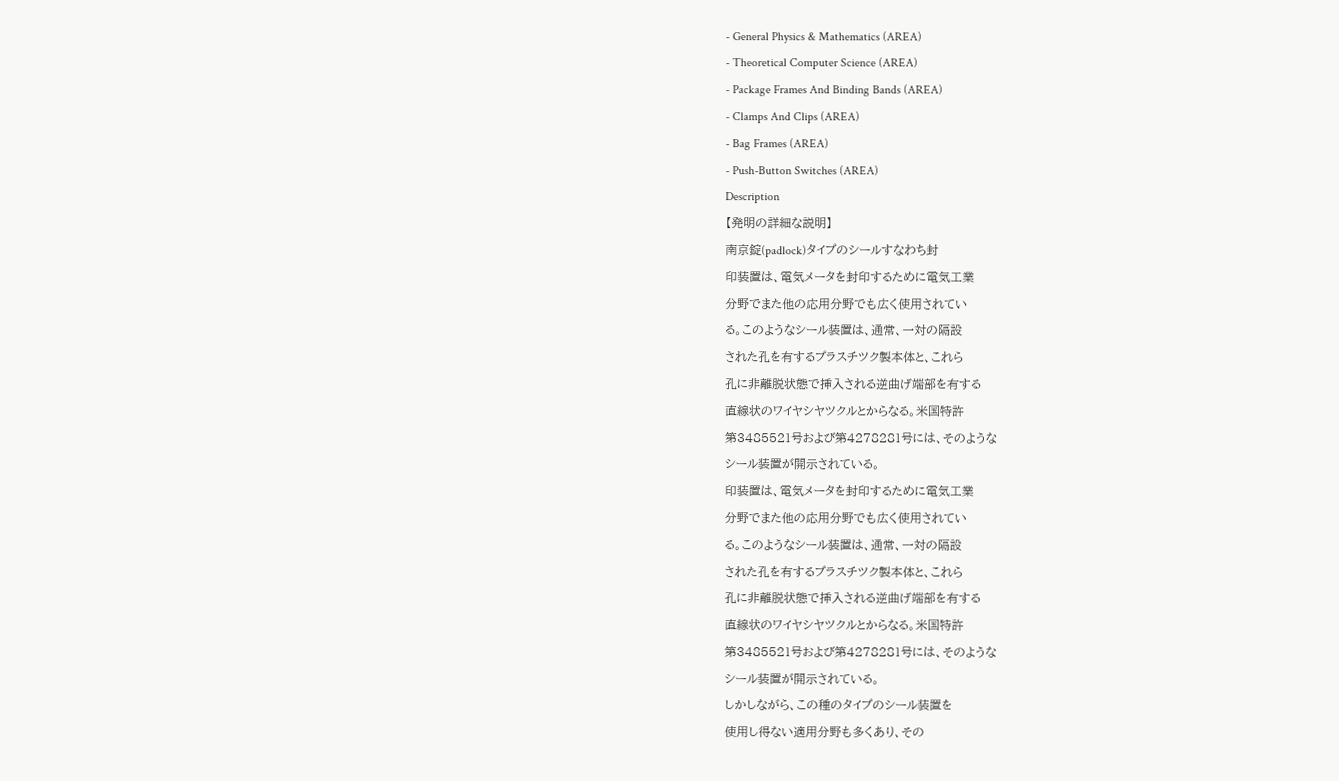- General Physics & Mathematics (AREA)
- Theoretical Computer Science (AREA)
- Package Frames And Binding Bands (AREA)
- Clamps And Clips (AREA)
- Bag Frames (AREA)
- Push-Button Switches (AREA)
Description
【発明の詳細な説明】
南京錠(padlock)タイプのシールすなわち封
印装置は、電気メータを封印するために電気工業
分野でまた他の応用分野でも広く使用されてい
る。このようなシール装置は、通常、一対の隔設
された孔を有するプラスチツク製本体と、これら
孔に非離脱状態で挿入される逆曲げ端部を有する
直線状のワイヤシヤツクルとからなる。米国特許
第3485521号および第4278281号には、そのような
シール装置が開示されている。
印装置は、電気メータを封印するために電気工業
分野でまた他の応用分野でも広く使用されてい
る。このようなシール装置は、通常、一対の隔設
された孔を有するプラスチツク製本体と、これら
孔に非離脱状態で挿入される逆曲げ端部を有する
直線状のワイヤシヤツクルとからなる。米国特許
第3485521号および第4278281号には、そのような
シール装置が開示されている。
しかしながら、この種のタイプのシール装置を
使用し得ない適用分野も多くあり、その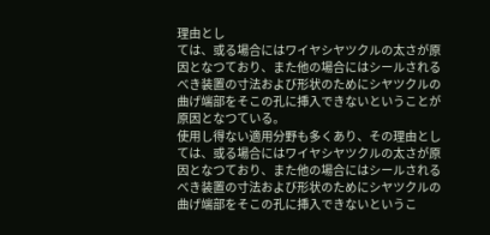理由とし
ては、或る場合にはワイヤシヤツクルの太さが原
因となつており、また他の場合にはシールされる
べき装置の寸法および形状のためにシヤツクルの
曲げ端部をそこの孔に挿入できないということが
原因となつている。
使用し得ない適用分野も多くあり、その理由とし
ては、或る場合にはワイヤシヤツクルの太さが原
因となつており、また他の場合にはシールされる
べき装置の寸法および形状のためにシヤツクルの
曲げ端部をそこの孔に挿入できないというこ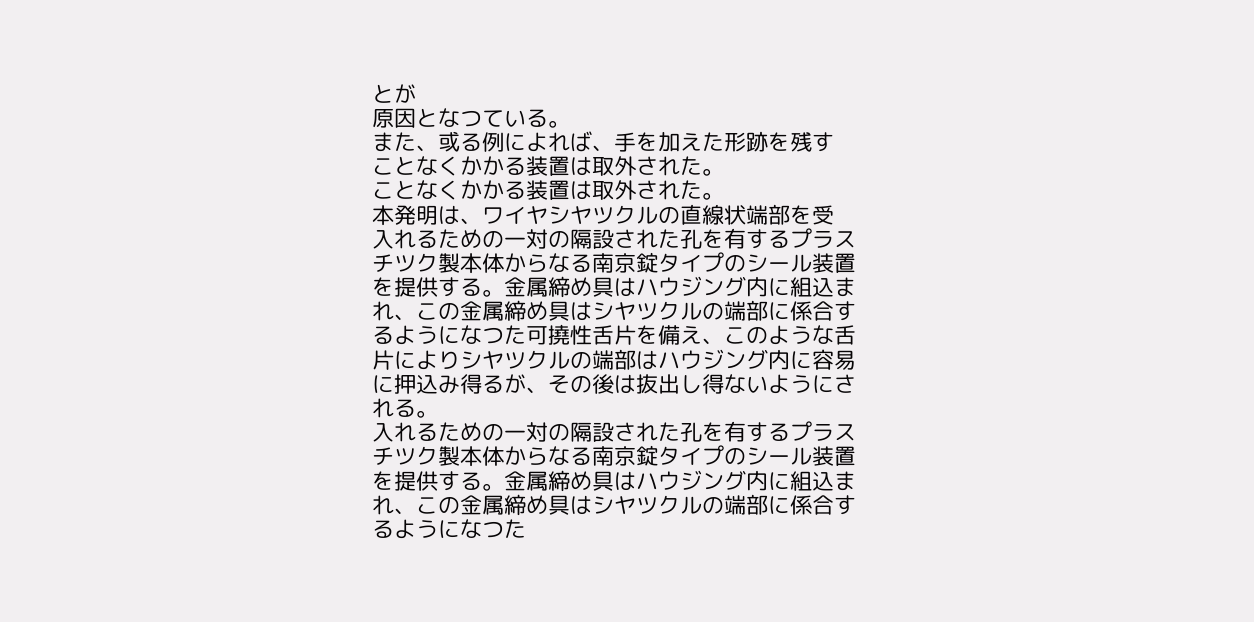とが
原因となつている。
また、或る例によれば、手を加えた形跡を残す
ことなくかかる装置は取外された。
ことなくかかる装置は取外された。
本発明は、ワイヤシヤツクルの直線状端部を受
入れるための一対の隔設された孔を有するプラス
チツク製本体からなる南京錠タイプのシール装置
を提供する。金属締め具はハウジング内に組込ま
れ、この金属締め具はシヤツクルの端部に係合す
るようになつた可撓性舌片を備え、このような舌
片によりシヤツクルの端部はハウジング内に容易
に押込み得るが、その後は抜出し得ないようにさ
れる。
入れるための一対の隔設された孔を有するプラス
チツク製本体からなる南京錠タイプのシール装置
を提供する。金属締め具はハウジング内に組込ま
れ、この金属締め具はシヤツクルの端部に係合す
るようになつた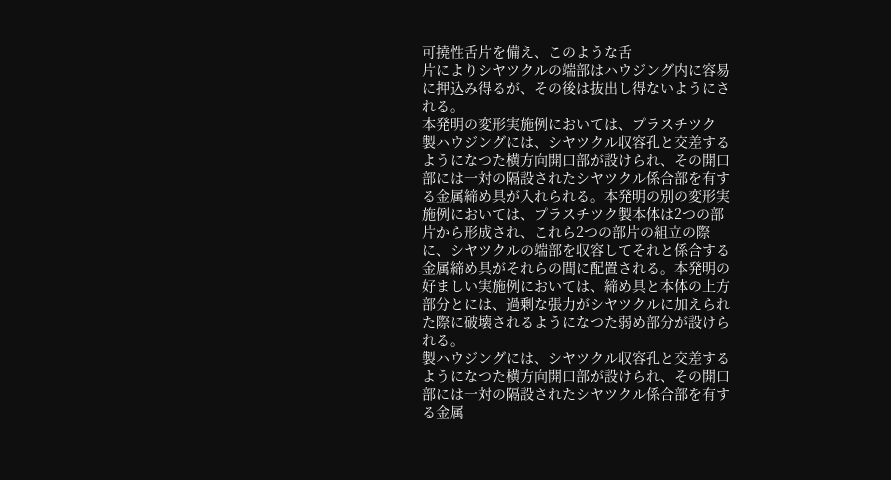可撓性舌片を備え、このような舌
片によりシヤツクルの端部はハウジング内に容易
に押込み得るが、その後は抜出し得ないようにさ
れる。
本発明の変形実施例においては、プラスチツク
製ハウジングには、シヤツクル収容孔と交差する
ようになつた横方向開口部が設けられ、その開口
部には一対の隔設されたシヤツクル係合部を有す
る金属締め具が入れられる。本発明の別の変形実
施例においては、プラスチツク製本体は2つの部
片から形成され、これら2つの部片の組立の際
に、シヤツクルの端部を収容してそれと係合する
金属締め具がそれらの間に配置される。本発明の
好ましい実施例においては、締め具と本体の上方
部分とには、過剰な張力がシヤツクルに加えられ
た際に破壊されるようになつた弱め部分が設けら
れる。
製ハウジングには、シヤツクル収容孔と交差する
ようになつた横方向開口部が設けられ、その開口
部には一対の隔設されたシヤツクル係合部を有す
る金属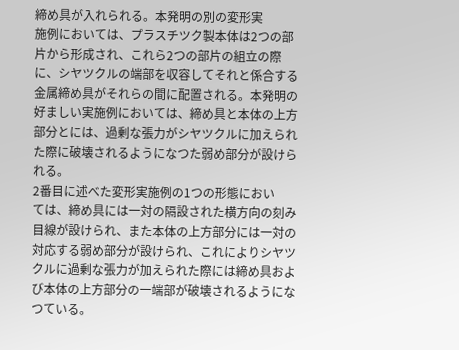締め具が入れられる。本発明の別の変形実
施例においては、プラスチツク製本体は2つの部
片から形成され、これら2つの部片の組立の際
に、シヤツクルの端部を収容してそれと係合する
金属締め具がそれらの間に配置される。本発明の
好ましい実施例においては、締め具と本体の上方
部分とには、過剰な張力がシヤツクルに加えられ
た際に破壊されるようになつた弱め部分が設けら
れる。
2番目に述べた変形実施例の1つの形態におい
ては、締め具には一対の隔設された横方向の刻み
目線が設けられ、また本体の上方部分には一対の
対応する弱め部分が設けられ、これによりシヤツ
クルに過剰な張力が加えられた際には締め具およ
び本体の上方部分の一端部が破壊されるようにな
つている。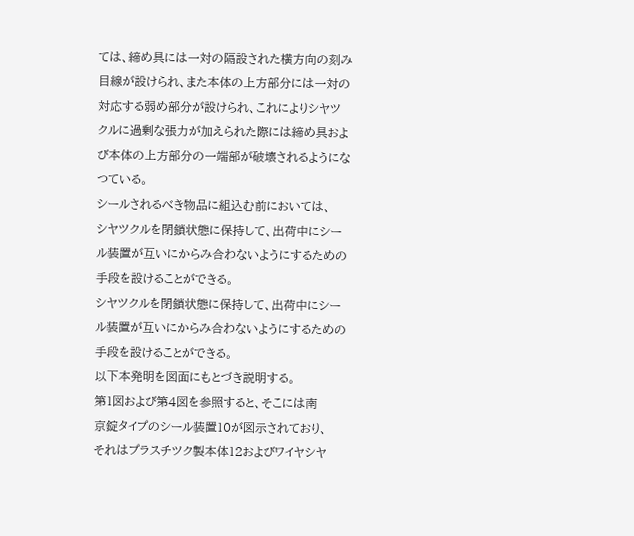ては、締め具には一対の隔設された横方向の刻み
目線が設けられ、また本体の上方部分には一対の
対応する弱め部分が設けられ、これによりシヤツ
クルに過剰な張力が加えられた際には締め具およ
び本体の上方部分の一端部が破壊されるようにな
つている。
シールされるべき物品に組込む前においては、
シヤツクルを閉鎖状態に保持して、出荷中にシー
ル装置が互いにからみ合わないようにするための
手段を設けることができる。
シヤツクルを閉鎖状態に保持して、出荷中にシー
ル装置が互いにからみ合わないようにするための
手段を設けることができる。
以下本発明を図面にもとづき説明する。
第1図および第4図を参照すると、そこには南
京錠タイプのシール装置10が図示されており、
それはプラスチツク製本体12およびワイヤシヤ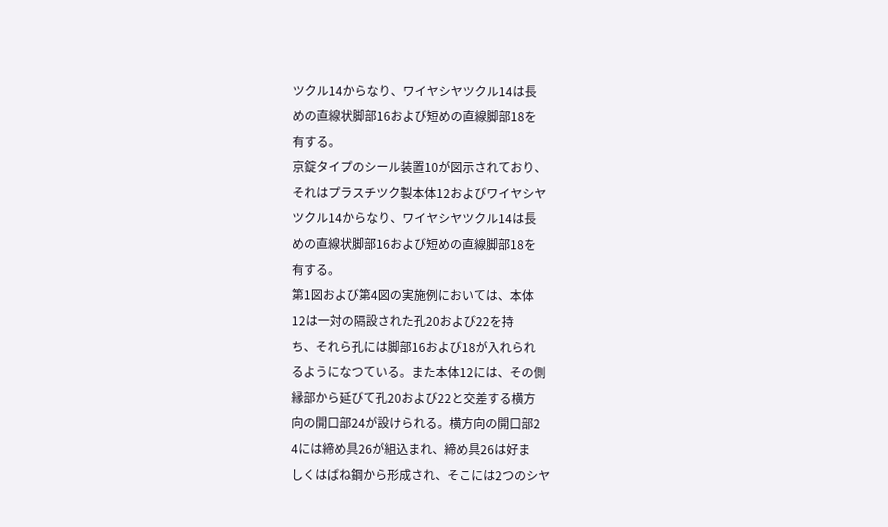ツクル14からなり、ワイヤシヤツクル14は長
めの直線状脚部16および短めの直線脚部18を
有する。
京錠タイプのシール装置10が図示されており、
それはプラスチツク製本体12およびワイヤシヤ
ツクル14からなり、ワイヤシヤツクル14は長
めの直線状脚部16および短めの直線脚部18を
有する。
第1図および第4図の実施例においては、本体
12は一対の隔設された孔20および22を持
ち、それら孔には脚部16および18が入れられ
るようになつている。また本体12には、その側
縁部から延びて孔20および22と交差する横方
向の開口部24が設けられる。横方向の開口部2
4には締め具26が組込まれ、締め具26は好ま
しくはばね鋼から形成され、そこには2つのシヤ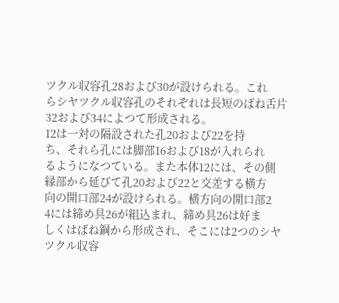ツクル収容孔28および30が設けられる。これ
らシヤツクル収容孔のそれぞれは長短のばね舌片
32および34によつて形成される。
12は一対の隔設された孔20および22を持
ち、それら孔には脚部16および18が入れられ
るようになつている。また本体12には、その側
縁部から延びて孔20および22と交差する横方
向の開口部24が設けられる。横方向の開口部2
4には締め具26が組込まれ、締め具26は好ま
しくはばね鋼から形成され、そこには2つのシヤ
ツクル収容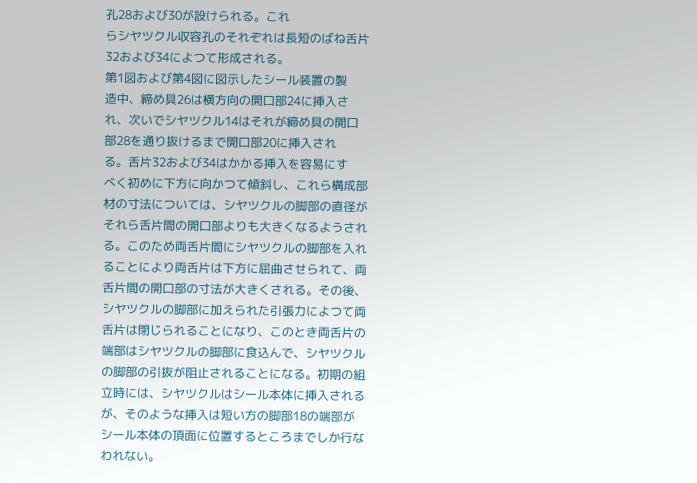孔28および30が設けられる。これ
らシヤツクル収容孔のそれぞれは長短のばね舌片
32および34によつて形成される。
第1図および第4図に図示したシール装置の製
造中、締め具26は横方向の開口部24に挿入さ
れ、次いでシヤツクル14はそれが締め具の開口
部28を通り抜けるまで開口部20に挿入され
る。舌片32および34はかかる挿入を容易にす
べく初めに下方に向かつて傾斜し、これら構成部
材の寸法については、シヤツクルの脚部の直径が
それら舌片間の開口部よりも大きくなるようされ
る。このため両舌片間にシヤツクルの脚部を入れ
ることにより両舌片は下方に屈曲させられて、両
舌片間の開口部の寸法が大きくされる。その後、
シヤツクルの脚部に加えられた引張力によつて両
舌片は閉じられることになり、このとき両舌片の
端部はシヤツクルの脚部に食込んで、シヤツクル
の脚部の引抜が阻止されることになる。初期の組
立時には、シヤツクルはシール本体に挿入される
が、そのような挿入は短い方の脚部18の端部が
シール本体の頂面に位置するところまでしか行な
われない。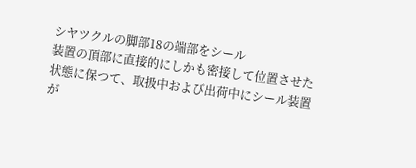シヤツクルの脚部18の端部をシール
装置の頂部に直接的にしかも密接して位置させた
状態に保つて、取扱中および出荷中にシール装置
が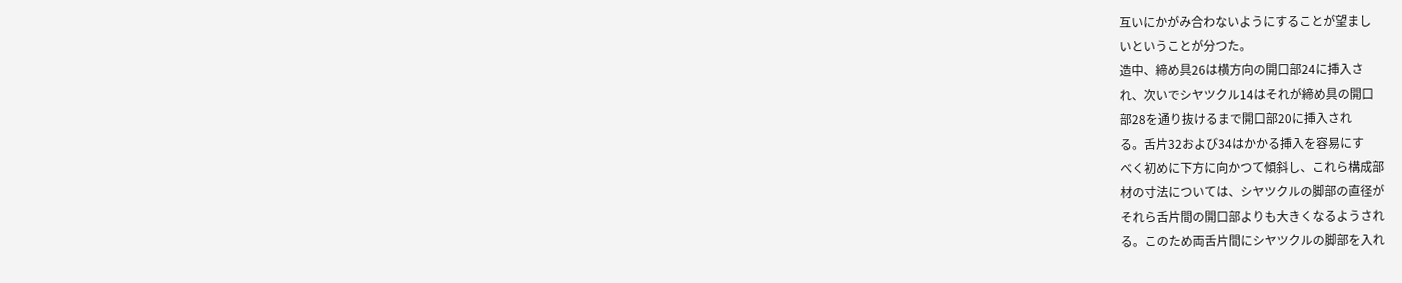互いにかがみ合わないようにすることが望まし
いということが分つた。
造中、締め具26は横方向の開口部24に挿入さ
れ、次いでシヤツクル14はそれが締め具の開口
部28を通り抜けるまで開口部20に挿入され
る。舌片32および34はかかる挿入を容易にす
べく初めに下方に向かつて傾斜し、これら構成部
材の寸法については、シヤツクルの脚部の直径が
それら舌片間の開口部よりも大きくなるようされ
る。このため両舌片間にシヤツクルの脚部を入れ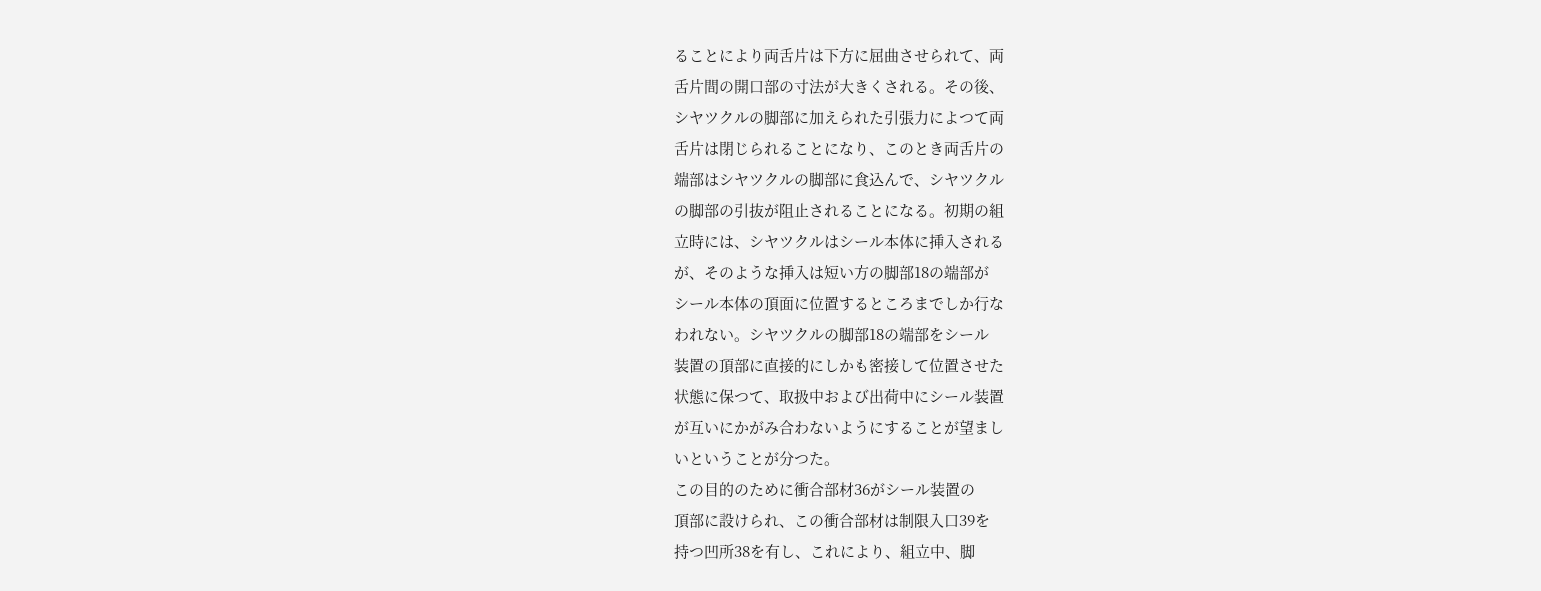ることにより両舌片は下方に屈曲させられて、両
舌片間の開口部の寸法が大きくされる。その後、
シヤツクルの脚部に加えられた引張力によつて両
舌片は閉じられることになり、このとき両舌片の
端部はシヤツクルの脚部に食込んで、シヤツクル
の脚部の引抜が阻止されることになる。初期の組
立時には、シヤツクルはシール本体に挿入される
が、そのような挿入は短い方の脚部18の端部が
シール本体の頂面に位置するところまでしか行な
われない。シヤツクルの脚部18の端部をシール
装置の頂部に直接的にしかも密接して位置させた
状態に保つて、取扱中および出荷中にシール装置
が互いにかがみ合わないようにすることが望まし
いということが分つた。
この目的のために衝合部材36がシール装置の
頂部に設けられ、この衝合部材は制限入口39を
持つ凹所38を有し、これにより、組立中、脚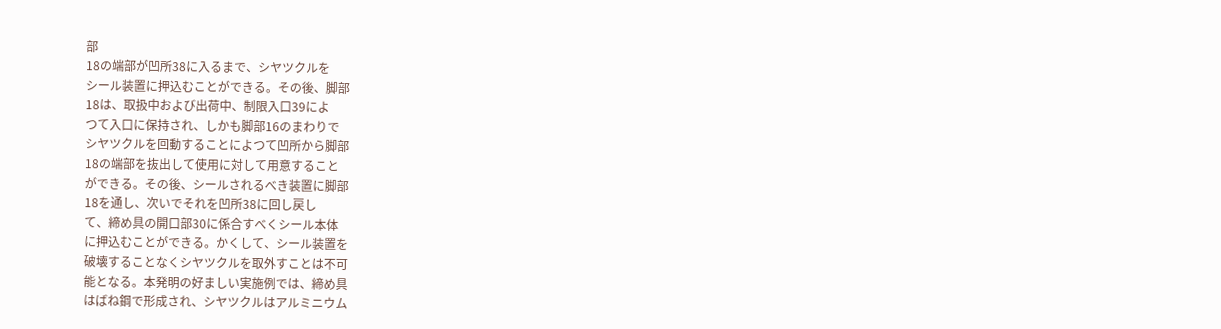部
18の端部が凹所38に入るまで、シヤツクルを
シール装置に押込むことができる。その後、脚部
18は、取扱中および出荷中、制限入口39によ
つて入口に保持され、しかも脚部16のまわりで
シヤツクルを回動することによつて凹所から脚部
18の端部を抜出して使用に対して用意すること
ができる。その後、シールされるべき装置に脚部
18を通し、次いでそれを凹所38に回し戻し
て、締め具の開口部30に係合すべくシール本体
に押込むことができる。かくして、シール装置を
破壊することなくシヤツクルを取外すことは不可
能となる。本発明の好ましい実施例では、締め具
はばね鋼で形成され、シヤツクルはアルミニウム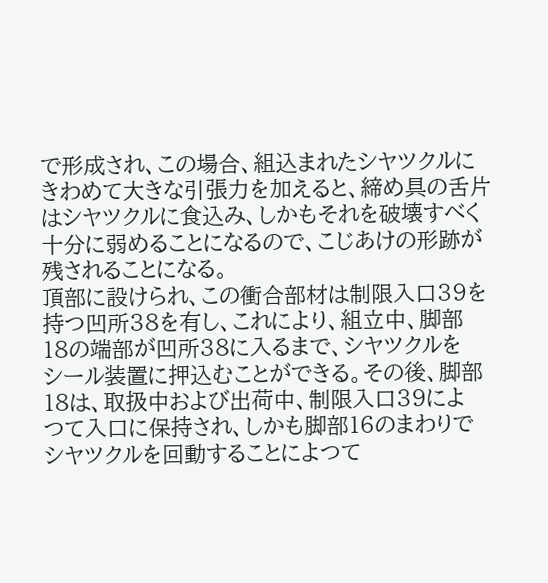で形成され、この場合、組込まれたシヤツクルに
きわめて大きな引張力を加えると、締め具の舌片
はシヤツクルに食込み、しかもそれを破壊すべく
十分に弱めることになるので、こじあけの形跡が
残されることになる。
頂部に設けられ、この衝合部材は制限入口39を
持つ凹所38を有し、これにより、組立中、脚部
18の端部が凹所38に入るまで、シヤツクルを
シール装置に押込むことができる。その後、脚部
18は、取扱中および出荷中、制限入口39によ
つて入口に保持され、しかも脚部16のまわりで
シヤツクルを回動することによつて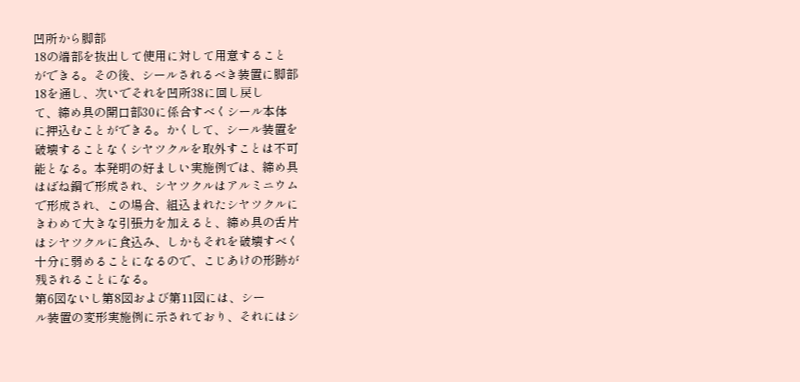凹所から脚部
18の端部を抜出して使用に対して用意すること
ができる。その後、シールされるべき装置に脚部
18を通し、次いでそれを凹所38に回し戻し
て、締め具の開口部30に係合すべくシール本体
に押込むことができる。かくして、シール装置を
破壊することなくシヤツクルを取外すことは不可
能となる。本発明の好ましい実施例では、締め具
はばね鋼で形成され、シヤツクルはアルミニウム
で形成され、この場合、組込まれたシヤツクルに
きわめて大きな引張力を加えると、締め具の舌片
はシヤツクルに食込み、しかもそれを破壊すべく
十分に弱めることになるので、こじあけの形跡が
残されることになる。
第6図ないし第8図および第11図には、シー
ル装置の変形実施例に示されており、それにはシ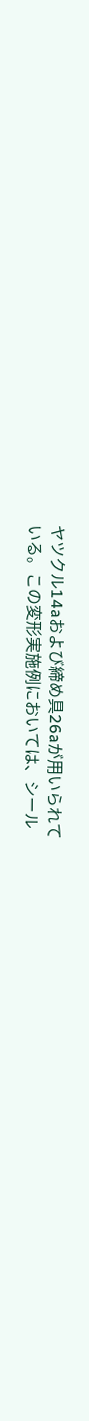ヤツクル14aおよび締め具26aが用いられて
いる。この変形実施例においては、シール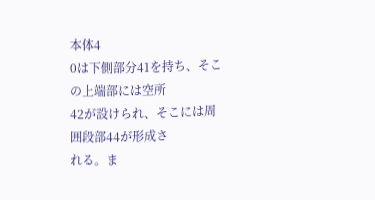本体4
0は下側部分41を持ち、そこの上端部には空所
42が設けられ、そこには周囲段部44が形成さ
れる。ま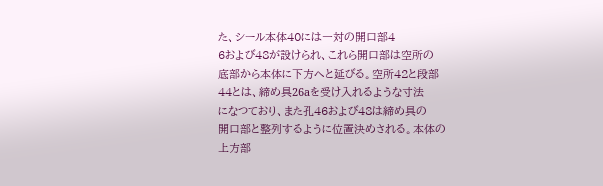た、シール本体40には一対の開口部4
6および48が設けられ、これら開口部は空所の
底部から本体に下方へと延びる。空所42と段部
44とは、締め具26aを受け入れるような寸法
になつており、また孔46および48は締め具の
開口部と整列するように位置決めされる。本体の
上方部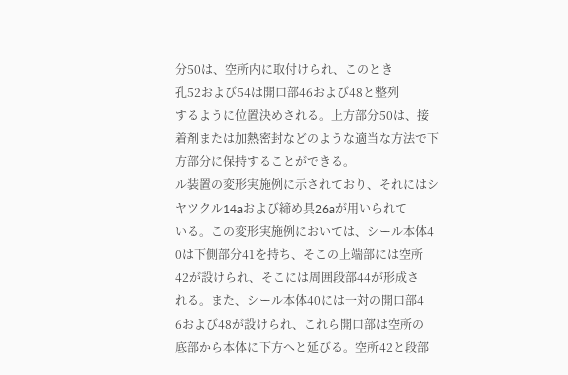分50は、空所内に取付けられ、このとき
孔52および54は開口部46および48と整列
するように位置決めされる。上方部分50は、接
着剤または加熱密封などのような適当な方法で下
方部分に保持することができる。
ル装置の変形実施例に示されており、それにはシ
ヤツクル14aおよび締め具26aが用いられて
いる。この変形実施例においては、シール本体4
0は下側部分41を持ち、そこの上端部には空所
42が設けられ、そこには周囲段部44が形成さ
れる。また、シール本体40には一対の開口部4
6および48が設けられ、これら開口部は空所の
底部から本体に下方へと延びる。空所42と段部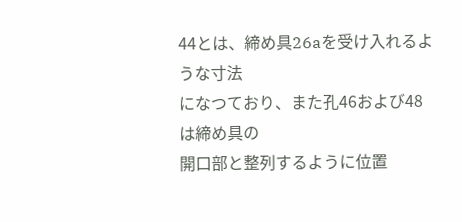44とは、締め具26aを受け入れるような寸法
になつており、また孔46および48は締め具の
開口部と整列するように位置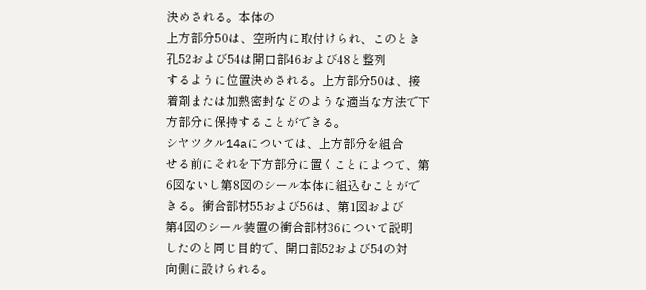決めされる。本体の
上方部分50は、空所内に取付けられ、このとき
孔52および54は開口部46および48と整列
するように位置決めされる。上方部分50は、接
着剤または加熱密封などのような適当な方法で下
方部分に保持することができる。
シヤツクル14aについては、上方部分を組合
せる前にそれを下方部分に置くことによつて、第
6図ないし第8図のシール本体に組込むことがで
きる。衝合部材55および56は、第1図および
第4図のシール装置の衝合部材36について説明
したのと同じ目的で、開口部52および54の対
向側に設けられる。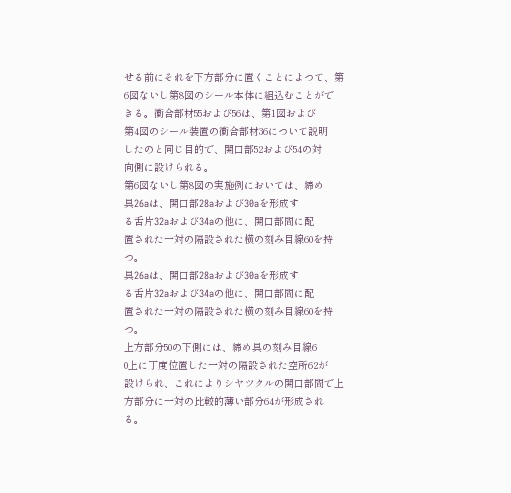せる前にそれを下方部分に置くことによつて、第
6図ないし第8図のシール本体に組込むことがで
きる。衝合部材55および56は、第1図および
第4図のシール装置の衝合部材36について説明
したのと同じ目的で、開口部52および54の対
向側に設けられる。
第6図ないし第8図の実施例においては、締め
具26aは、開口部28aおよび30aを形成す
る舌片32aおよび34aの他に、開口部間に配
置された一対の隔設された横の刻み目線60を持
つ。
具26aは、開口部28aおよび30aを形成す
る舌片32aおよび34aの他に、開口部間に配
置された一対の隔設された横の刻み目線60を持
つ。
上方部分50の下側には、締め具の刻み目線6
0上に丁度位置した一対の隔設された空所62が
設けられ、これによりシヤツクルの開口部間で上
方部分に一対の比較的薄い部分64が形成され
る。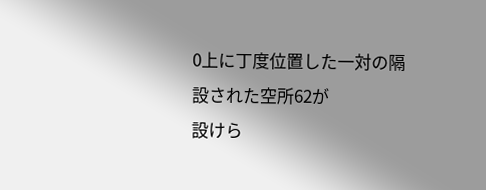0上に丁度位置した一対の隔設された空所62が
設けら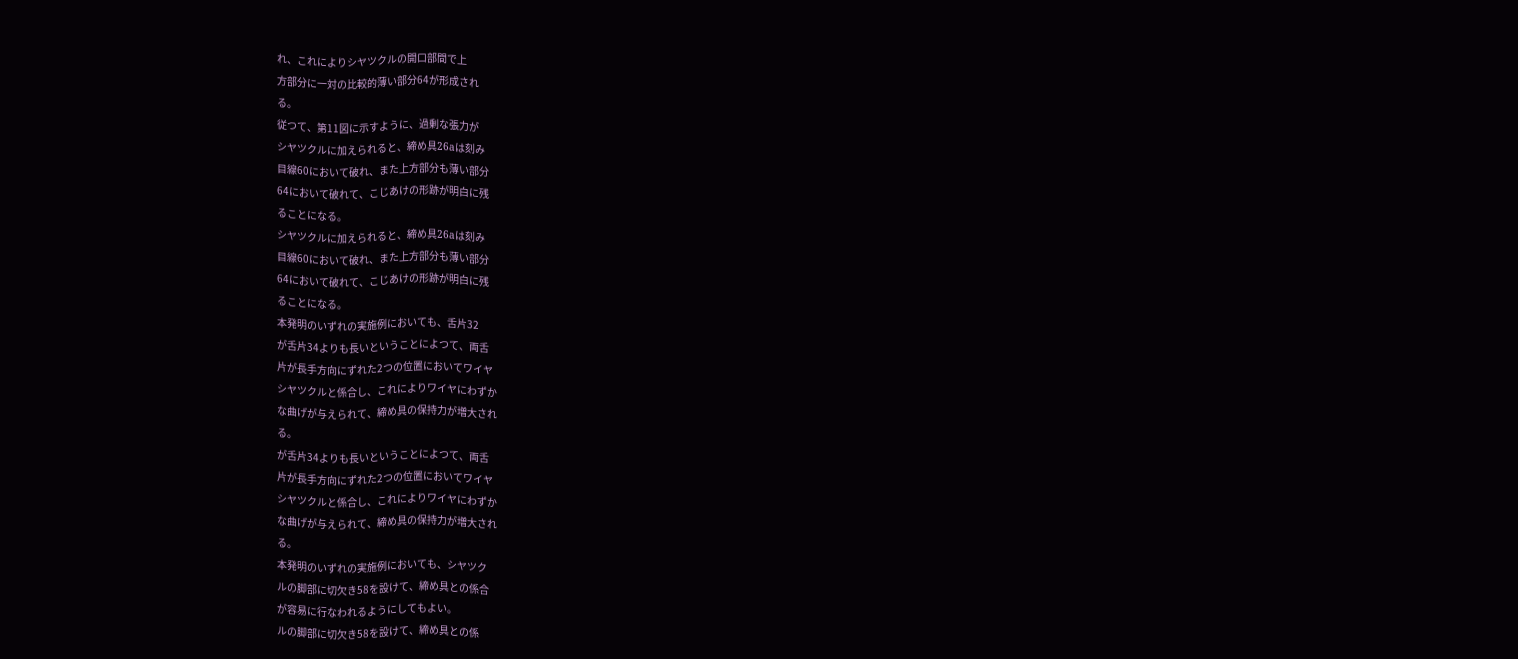れ、これによりシヤツクルの開口部間で上
方部分に一対の比較的薄い部分64が形成され
る。
従つて、第11図に示すように、過剰な張力が
シヤツクルに加えられると、締め具26aは刻み
目線60において破れ、また上方部分も薄い部分
64において破れて、こじあけの形跡が明白に残
ることになる。
シヤツクルに加えられると、締め具26aは刻み
目線60において破れ、また上方部分も薄い部分
64において破れて、こじあけの形跡が明白に残
ることになる。
本発明のいずれの実施例においても、舌片32
が舌片34よりも長いということによつて、両舌
片が長手方向にずれた2つの位置においてワイヤ
シヤツクルと係合し、これによりワイヤにわずか
な曲げが与えられて、締め具の保持力が増大され
る。
が舌片34よりも長いということによつて、両舌
片が長手方向にずれた2つの位置においてワイヤ
シヤツクルと係合し、これによりワイヤにわずか
な曲げが与えられて、締め具の保持力が増大され
る。
本発明のいずれの実施例においても、シヤツク
ルの脚部に切欠き58を設けて、締め具との係合
が容易に行なわれるようにしてもよい。
ルの脚部に切欠き58を設けて、締め具との係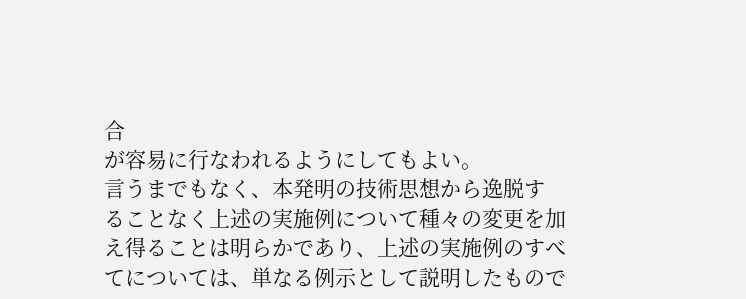合
が容易に行なわれるようにしてもよい。
言うまでもなく、本発明の技術思想から逸脱す
ることなく上述の実施例について種々の変更を加
え得ることは明らかであり、上述の実施例のすべ
てについては、単なる例示として説明したもので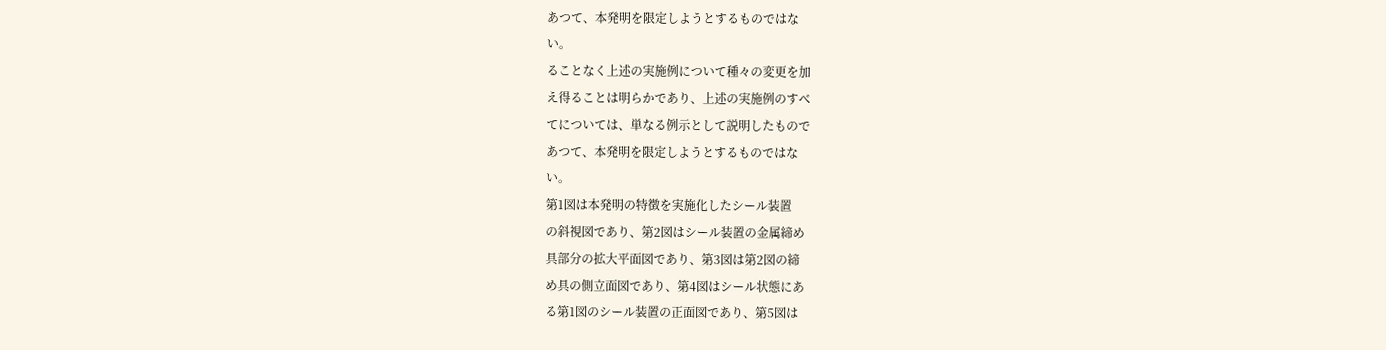あつて、本発明を限定しようとするものではな
い。
ることなく上述の実施例について種々の変更を加
え得ることは明らかであり、上述の実施例のすべ
てについては、単なる例示として説明したもので
あつて、本発明を限定しようとするものではな
い。
第1図は本発明の特徴を実施化したシール装置
の斜視図であり、第2図はシール装置の金属締め
具部分の拡大平面図であり、第3図は第2図の締
め具の側立面図であり、第4図はシール状態にあ
る第1図のシール装置の正面図であり、第5図は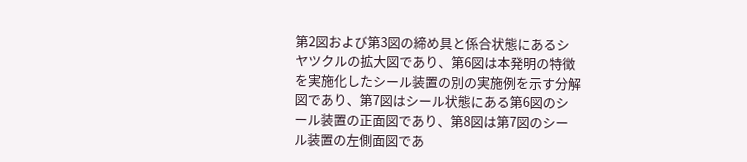第2図および第3図の締め具と係合状態にあるシ
ヤツクルの拡大図であり、第6図は本発明の特徴
を実施化したシール装置の別の実施例を示す分解
図であり、第7図はシール状態にある第6図のシ
ール装置の正面図であり、第8図は第7図のシー
ル装置の左側面図であ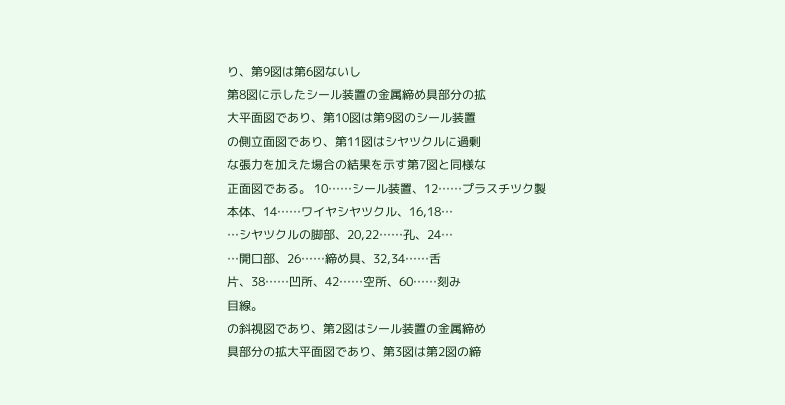り、第9図は第6図ないし
第8図に示したシール装置の金属締め具部分の拡
大平面図であり、第10図は第9図のシール装置
の側立面図であり、第11図はシヤツクルに過剰
な張力を加えた場合の結果を示す第7図と同様な
正面図である。 10……シール装置、12……プラスチツク製
本体、14……ワイヤシヤツクル、16,18…
…シヤツクルの脚部、20,22……孔、24…
…開口部、26……締め具、32,34……舌
片、38……凹所、42……空所、60……刻み
目線。
の斜視図であり、第2図はシール装置の金属締め
具部分の拡大平面図であり、第3図は第2図の締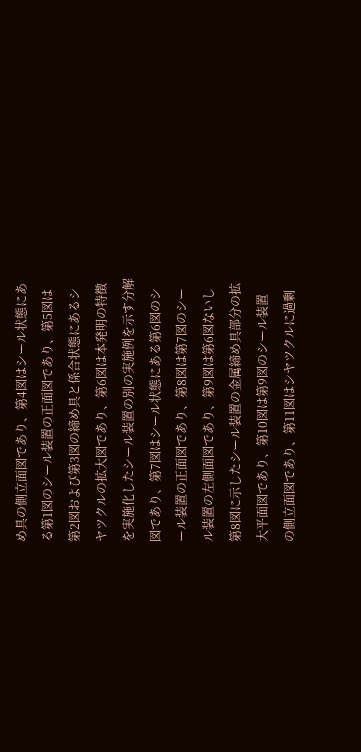め具の側立面図であり、第4図はシール状態にあ
る第1図のシール装置の正面図であり、第5図は
第2図および第3図の締め具と係合状態にあるシ
ヤツクルの拡大図であり、第6図は本発明の特徴
を実施化したシール装置の別の実施例を示す分解
図であり、第7図はシール状態にある第6図のシ
ール装置の正面図であり、第8図は第7図のシー
ル装置の左側面図であり、第9図は第6図ないし
第8図に示したシール装置の金属締め具部分の拡
大平面図であり、第10図は第9図のシール装置
の側立面図であり、第11図はシヤツクルに過剰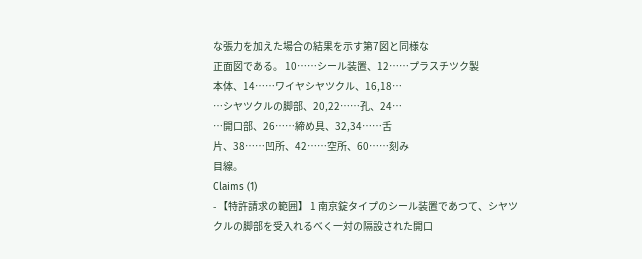な張力を加えた場合の結果を示す第7図と同様な
正面図である。 10……シール装置、12……プラスチツク製
本体、14……ワイヤシヤツクル、16,18…
…シヤツクルの脚部、20,22……孔、24…
…開口部、26……締め具、32,34……舌
片、38……凹所、42……空所、60……刻み
目線。
Claims (1)
- 【特許請求の範囲】 1 南京錠タイプのシール装置であつて、シヤツ
クルの脚部を受入れるべく一対の隔設された開口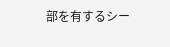部を有するシー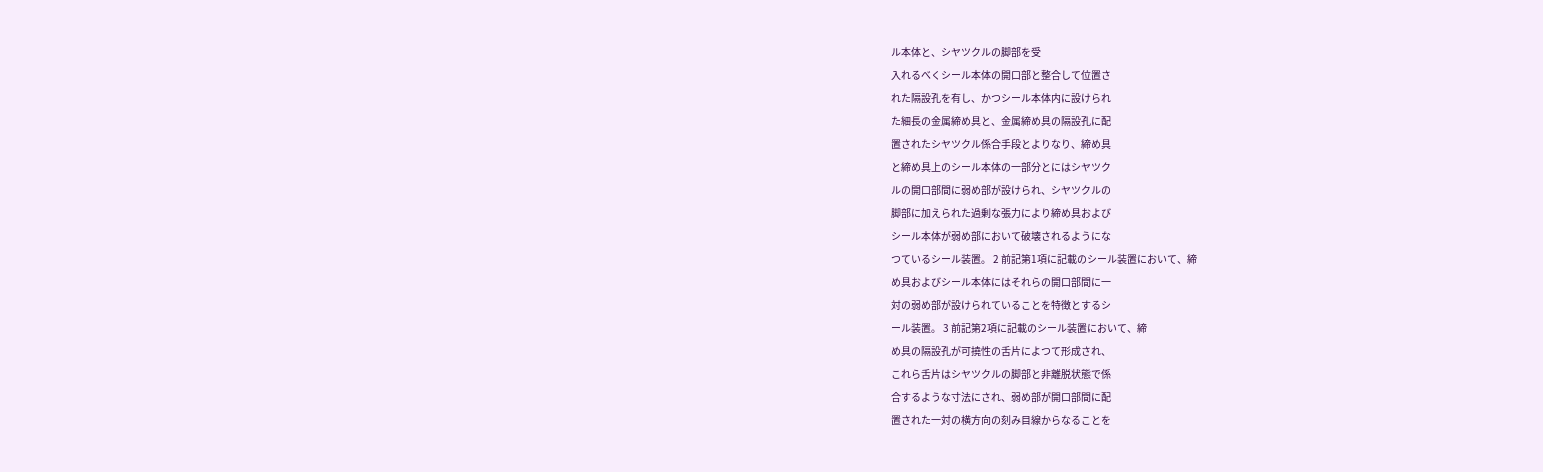ル本体と、シヤツクルの脚部を受
入れるべくシール本体の開口部と整合して位置さ
れた隔設孔を有し、かつシール本体内に設けられ
た細長の金属締め具と、金属締め具の隔設孔に配
置されたシヤツクル係合手段とよりなり、締め具
と締め具上のシール本体の一部分とにはシヤツク
ルの開口部間に弱め部が設けられ、シヤツクルの
脚部に加えられた過剰な張力により締め具および
シール本体が弱め部において破壊されるようにな
つているシール装置。 2 前記第1項に記載のシール装置において、締
め具およびシール本体にはそれらの開口部間に一
対の弱め部が設けられていることを特徴とするシ
ール装置。 3 前記第2項に記載のシール装置において、締
め具の隔設孔が可撓性の舌片によつて形成され、
これら舌片はシヤツクルの脚部と非離脱状態で係
合するような寸法にされ、弱め部が開口部間に配
置された一対の横方向の刻み目線からなることを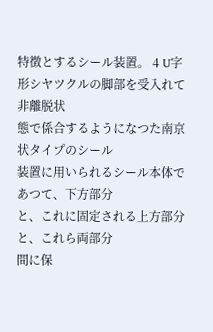特徴とするシール装置。 4 U字形シヤツクルの脚部を受入れて非離脱状
態で係合するようになつた南京状タイプのシール
装置に用いられるシール本体であつて、下方部分
と、これに固定される上方部分と、これら両部分
間に保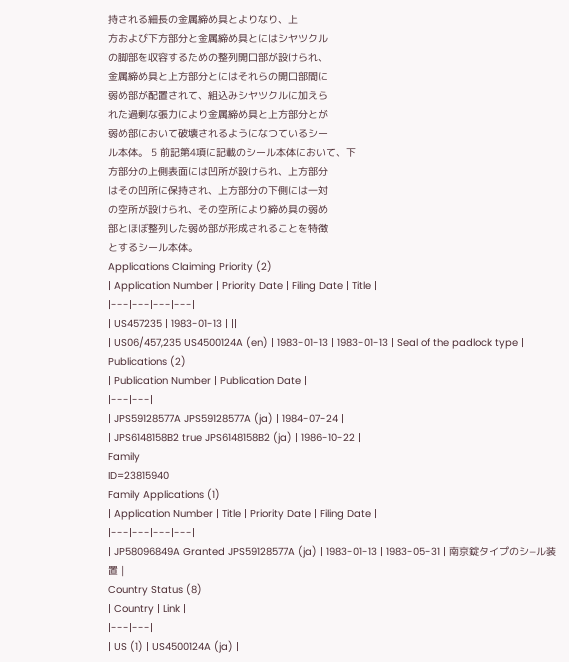持される細長の金属締め具とよりなり、上
方および下方部分と金属締め具とにはシヤツクル
の脚部を収容するための整列開口部が設けられ、
金属締め具と上方部分とにはそれらの開口部間に
弱め部が配置されて、組込みシヤツクルに加えら
れた過剰な張力により金属締め具と上方部分とが
弱め部において破壊されるようになつているシー
ル本体。 5 前記第4項に記載のシール本体において、下
方部分の上側表面には凹所が設けられ、上方部分
はその凹所に保持され、上方部分の下側には一対
の空所が設けられ、その空所により締め具の弱め
部とほぼ整列した弱め部が形成されることを特徴
とするシール本体。
Applications Claiming Priority (2)
| Application Number | Priority Date | Filing Date | Title |
|---|---|---|---|
| US457235 | 1983-01-13 | ||
| US06/457,235 US4500124A (en) | 1983-01-13 | 1983-01-13 | Seal of the padlock type |
Publications (2)
| Publication Number | Publication Date |
|---|---|
| JPS59128577A JPS59128577A (ja) | 1984-07-24 |
| JPS6148158B2 true JPS6148158B2 (ja) | 1986-10-22 |
Family
ID=23815940
Family Applications (1)
| Application Number | Title | Priority Date | Filing Date |
|---|---|---|---|
| JP58096849A Granted JPS59128577A (ja) | 1983-01-13 | 1983-05-31 | 南京錠タイプのシ−ル装置 |
Country Status (8)
| Country | Link |
|---|---|
| US (1) | US4500124A (ja) |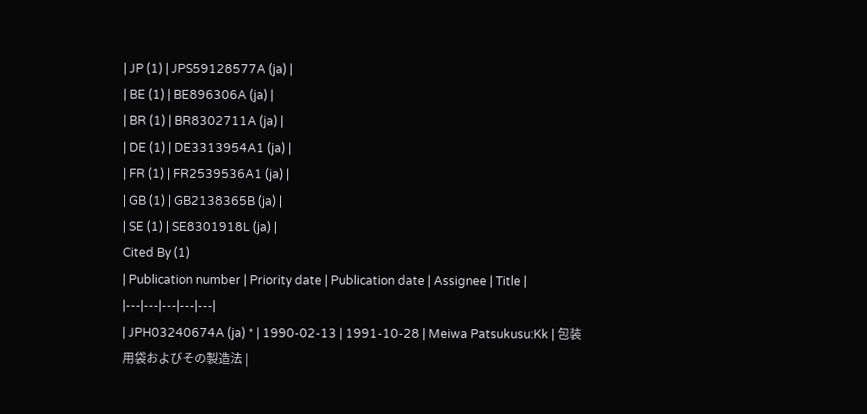| JP (1) | JPS59128577A (ja) |
| BE (1) | BE896306A (ja) |
| BR (1) | BR8302711A (ja) |
| DE (1) | DE3313954A1 (ja) |
| FR (1) | FR2539536A1 (ja) |
| GB (1) | GB2138365B (ja) |
| SE (1) | SE8301918L (ja) |
Cited By (1)
| Publication number | Priority date | Publication date | Assignee | Title |
|---|---|---|---|---|
| JPH03240674A (ja) * | 1990-02-13 | 1991-10-28 | Meiwa Patsukusu:Kk | 包装用袋およびその製造法 |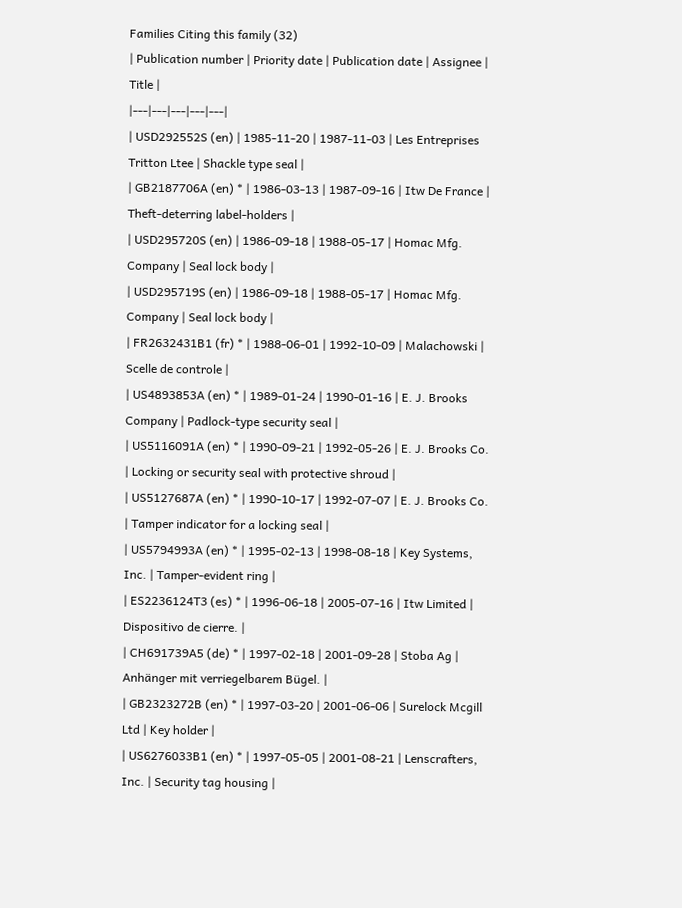Families Citing this family (32)
| Publication number | Priority date | Publication date | Assignee | Title |
|---|---|---|---|---|
| USD292552S (en) | 1985-11-20 | 1987-11-03 | Les Entreprises Tritton Ltee | Shackle type seal |
| GB2187706A (en) * | 1986-03-13 | 1987-09-16 | Itw De France | Theft-deterring label-holders |
| USD295720S (en) | 1986-09-18 | 1988-05-17 | Homac Mfg. Company | Seal lock body |
| USD295719S (en) | 1986-09-18 | 1988-05-17 | Homac Mfg. Company | Seal lock body |
| FR2632431B1 (fr) * | 1988-06-01 | 1992-10-09 | Malachowski | Scelle de controle |
| US4893853A (en) * | 1989-01-24 | 1990-01-16 | E. J. Brooks Company | Padlock-type security seal |
| US5116091A (en) * | 1990-09-21 | 1992-05-26 | E. J. Brooks Co. | Locking or security seal with protective shroud |
| US5127687A (en) * | 1990-10-17 | 1992-07-07 | E. J. Brooks Co. | Tamper indicator for a locking seal |
| US5794993A (en) * | 1995-02-13 | 1998-08-18 | Key Systems, Inc. | Tamper-evident ring |
| ES2236124T3 (es) * | 1996-06-18 | 2005-07-16 | Itw Limited | Dispositivo de cierre. |
| CH691739A5 (de) * | 1997-02-18 | 2001-09-28 | Stoba Ag | Anhänger mit verriegelbarem Bügel. |
| GB2323272B (en) * | 1997-03-20 | 2001-06-06 | Surelock Mcgill Ltd | Key holder |
| US6276033B1 (en) * | 1997-05-05 | 2001-08-21 | Lenscrafters, Inc. | Security tag housing |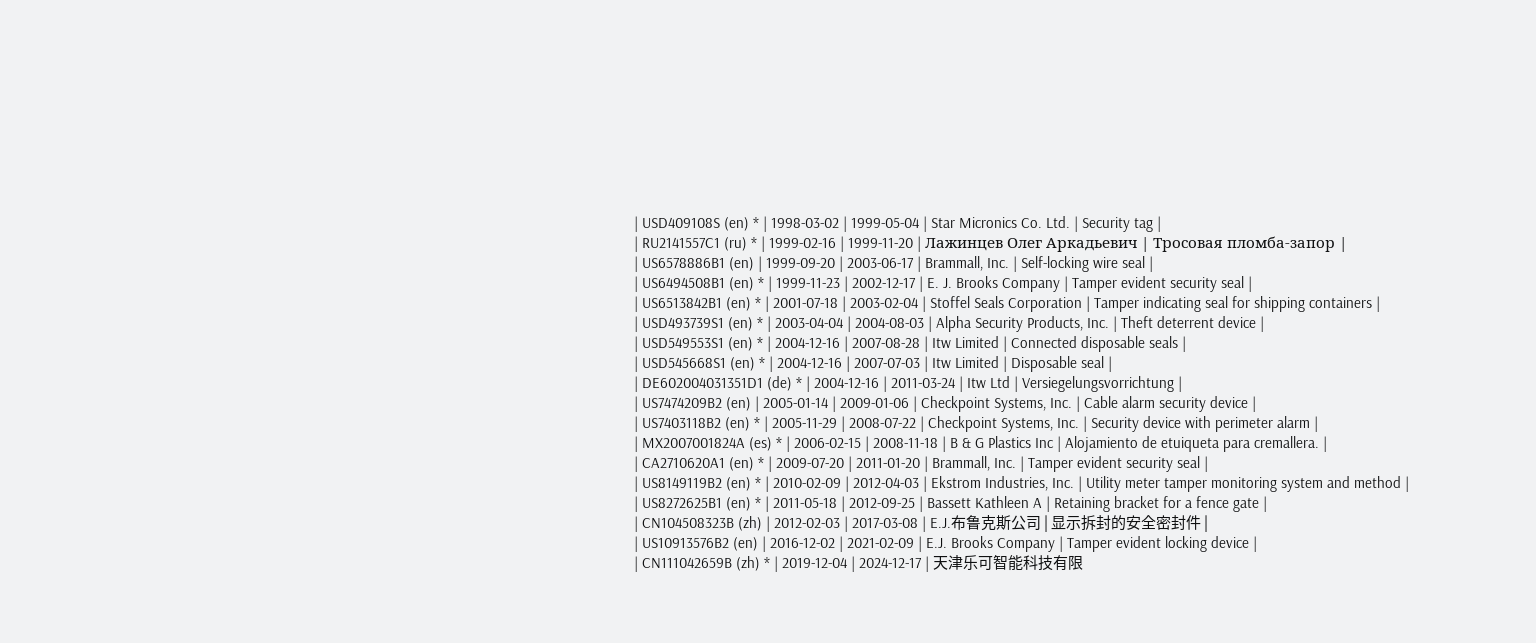| USD409108S (en) * | 1998-03-02 | 1999-05-04 | Star Micronics Co. Ltd. | Security tag |
| RU2141557C1 (ru) * | 1999-02-16 | 1999-11-20 | Лажинцев Олег Аркадьевич | Тросовая пломба-запор |
| US6578886B1 (en) | 1999-09-20 | 2003-06-17 | Brammall, Inc. | Self-locking wire seal |
| US6494508B1 (en) * | 1999-11-23 | 2002-12-17 | E. J. Brooks Company | Tamper evident security seal |
| US6513842B1 (en) * | 2001-07-18 | 2003-02-04 | Stoffel Seals Corporation | Tamper indicating seal for shipping containers |
| USD493739S1 (en) * | 2003-04-04 | 2004-08-03 | Alpha Security Products, Inc. | Theft deterrent device |
| USD549553S1 (en) * | 2004-12-16 | 2007-08-28 | Itw Limited | Connected disposable seals |
| USD545668S1 (en) * | 2004-12-16 | 2007-07-03 | Itw Limited | Disposable seal |
| DE602004031351D1 (de) * | 2004-12-16 | 2011-03-24 | Itw Ltd | Versiegelungsvorrichtung |
| US7474209B2 (en) | 2005-01-14 | 2009-01-06 | Checkpoint Systems, Inc. | Cable alarm security device |
| US7403118B2 (en) * | 2005-11-29 | 2008-07-22 | Checkpoint Systems, Inc. | Security device with perimeter alarm |
| MX2007001824A (es) * | 2006-02-15 | 2008-11-18 | B & G Plastics Inc | Alojamiento de etuiqueta para cremallera. |
| CA2710620A1 (en) * | 2009-07-20 | 2011-01-20 | Brammall, Inc. | Tamper evident security seal |
| US8149119B2 (en) * | 2010-02-09 | 2012-04-03 | Ekstrom Industries, Inc. | Utility meter tamper monitoring system and method |
| US8272625B1 (en) * | 2011-05-18 | 2012-09-25 | Bassett Kathleen A | Retaining bracket for a fence gate |
| CN104508323B (zh) | 2012-02-03 | 2017-03-08 | E.J.布鲁克斯公司 | 显示拆封的安全密封件 |
| US10913576B2 (en) | 2016-12-02 | 2021-02-09 | E.J. Brooks Company | Tamper evident locking device |
| CN111042659B (zh) * | 2019-12-04 | 2024-12-17 | 天津乐可智能科技有限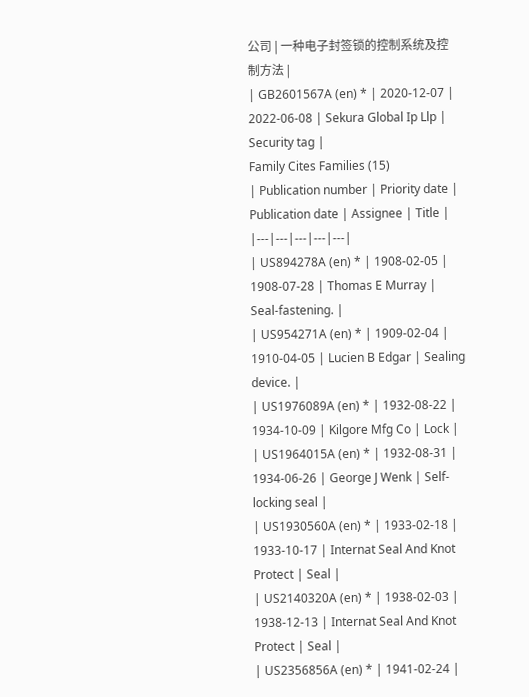公司 | 一种电子封签锁的控制系统及控制方法 |
| GB2601567A (en) * | 2020-12-07 | 2022-06-08 | Sekura Global Ip Llp | Security tag |
Family Cites Families (15)
| Publication number | Priority date | Publication date | Assignee | Title |
|---|---|---|---|---|
| US894278A (en) * | 1908-02-05 | 1908-07-28 | Thomas E Murray | Seal-fastening. |
| US954271A (en) * | 1909-02-04 | 1910-04-05 | Lucien B Edgar | Sealing device. |
| US1976089A (en) * | 1932-08-22 | 1934-10-09 | Kilgore Mfg Co | Lock |
| US1964015A (en) * | 1932-08-31 | 1934-06-26 | George J Wenk | Self-locking seal |
| US1930560A (en) * | 1933-02-18 | 1933-10-17 | Internat Seal And Knot Protect | Seal |
| US2140320A (en) * | 1938-02-03 | 1938-12-13 | Internat Seal And Knot Protect | Seal |
| US2356856A (en) * | 1941-02-24 |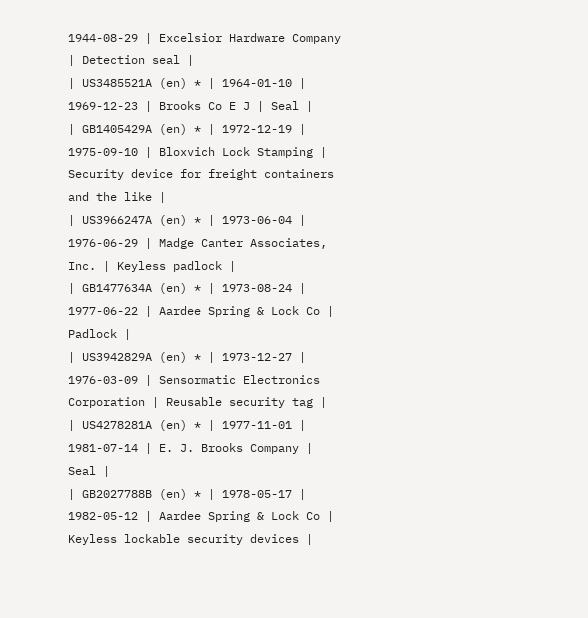1944-08-29 | Excelsior Hardware Company | Detection seal |
| US3485521A (en) * | 1964-01-10 | 1969-12-23 | Brooks Co E J | Seal |
| GB1405429A (en) * | 1972-12-19 | 1975-09-10 | Bloxvich Lock Stamping | Security device for freight containers and the like |
| US3966247A (en) * | 1973-06-04 | 1976-06-29 | Madge Canter Associates, Inc. | Keyless padlock |
| GB1477634A (en) * | 1973-08-24 | 1977-06-22 | Aardee Spring & Lock Co | Padlock |
| US3942829A (en) * | 1973-12-27 | 1976-03-09 | Sensormatic Electronics Corporation | Reusable security tag |
| US4278281A (en) * | 1977-11-01 | 1981-07-14 | E. J. Brooks Company | Seal |
| GB2027788B (en) * | 1978-05-17 | 1982-05-12 | Aardee Spring & Lock Co | Keyless lockable security devices |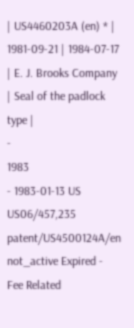| US4460203A (en) * | 1981-09-21 | 1984-07-17 | E. J. Brooks Company | Seal of the padlock type |
-
1983
- 1983-01-13 US US06/457,235 patent/US4500124A/en not_active Expired - Fee Related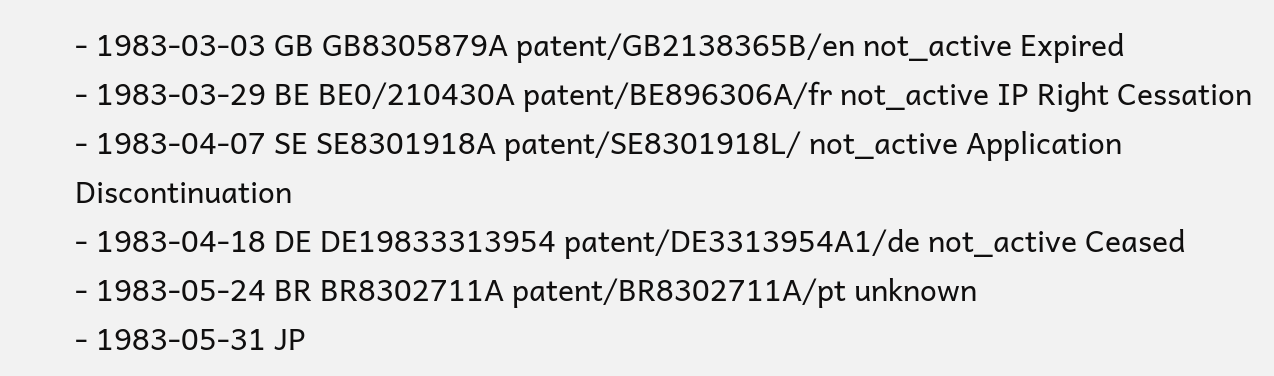- 1983-03-03 GB GB8305879A patent/GB2138365B/en not_active Expired
- 1983-03-29 BE BE0/210430A patent/BE896306A/fr not_active IP Right Cessation
- 1983-04-07 SE SE8301918A patent/SE8301918L/ not_active Application Discontinuation
- 1983-04-18 DE DE19833313954 patent/DE3313954A1/de not_active Ceased
- 1983-05-24 BR BR8302711A patent/BR8302711A/pt unknown
- 1983-05-31 JP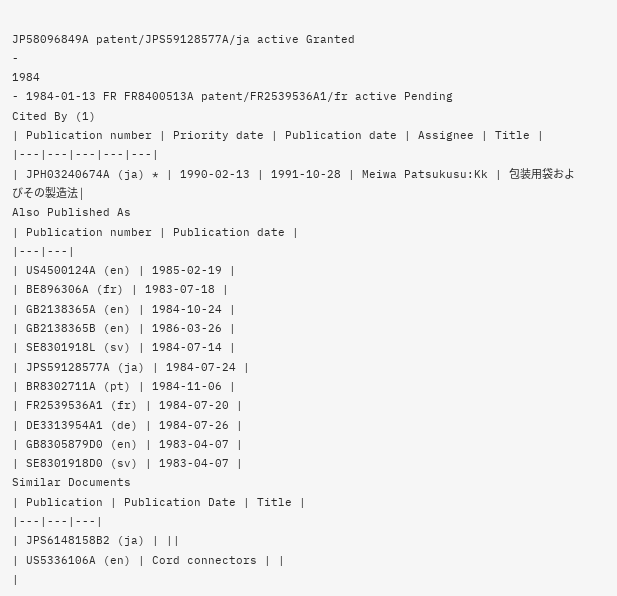JP58096849A patent/JPS59128577A/ja active Granted
-
1984
- 1984-01-13 FR FR8400513A patent/FR2539536A1/fr active Pending
Cited By (1)
| Publication number | Priority date | Publication date | Assignee | Title |
|---|---|---|---|---|
| JPH03240674A (ja) * | 1990-02-13 | 1991-10-28 | Meiwa Patsukusu:Kk | 包装用袋およびその製造法 |
Also Published As
| Publication number | Publication date |
|---|---|
| US4500124A (en) | 1985-02-19 |
| BE896306A (fr) | 1983-07-18 |
| GB2138365A (en) | 1984-10-24 |
| GB2138365B (en) | 1986-03-26 |
| SE8301918L (sv) | 1984-07-14 |
| JPS59128577A (ja) | 1984-07-24 |
| BR8302711A (pt) | 1984-11-06 |
| FR2539536A1 (fr) | 1984-07-20 |
| DE3313954A1 (de) | 1984-07-26 |
| GB8305879D0 (en) | 1983-04-07 |
| SE8301918D0 (sv) | 1983-04-07 |
Similar Documents
| Publication | Publication Date | Title |
|---|---|---|
| JPS6148158B2 (ja) | ||
| US5336106A (en) | Cord connectors | |
|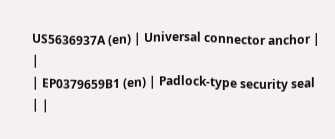US5636937A (en) | Universal connector anchor | |
| EP0379659B1 (en) | Padlock-type security seal | |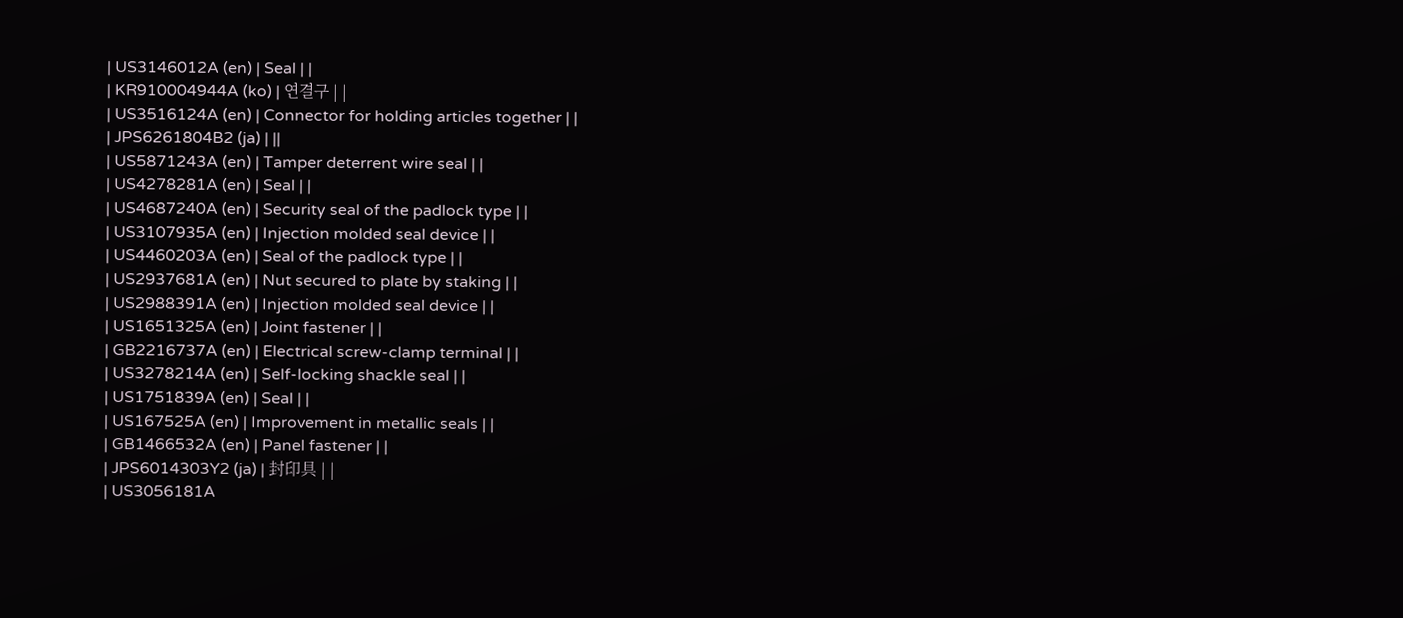| US3146012A (en) | Seal | |
| KR910004944A (ko) | 연결구 | |
| US3516124A (en) | Connector for holding articles together | |
| JPS6261804B2 (ja) | ||
| US5871243A (en) | Tamper deterrent wire seal | |
| US4278281A (en) | Seal | |
| US4687240A (en) | Security seal of the padlock type | |
| US3107935A (en) | Injection molded seal device | |
| US4460203A (en) | Seal of the padlock type | |
| US2937681A (en) | Nut secured to plate by staking | |
| US2988391A (en) | Injection molded seal device | |
| US1651325A (en) | Joint fastener | |
| GB2216737A (en) | Electrical screw-clamp terminal | |
| US3278214A (en) | Self-locking shackle seal | |
| US1751839A (en) | Seal | |
| US167525A (en) | Improvement in metallic seals | |
| GB1466532A (en) | Panel fastener | |
| JPS6014303Y2 (ja) | 封印具 | |
| US3056181A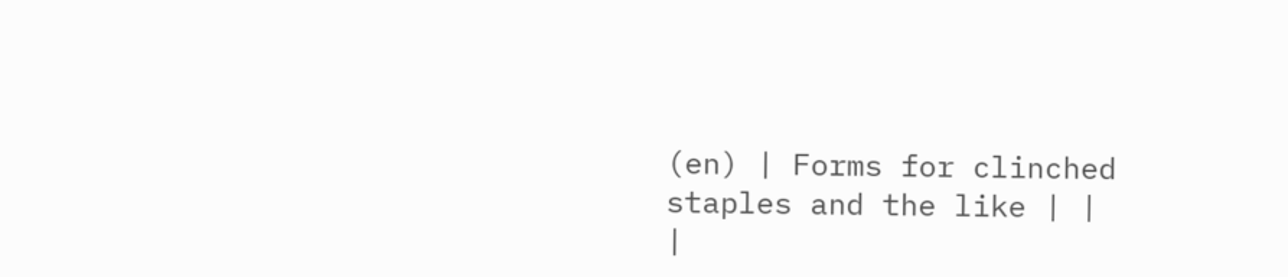(en) | Forms for clinched staples and the like | |
|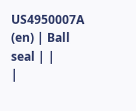US4950007A (en) | Ball seal | |
|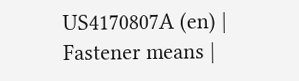US4170807A (en) | Fastener means |